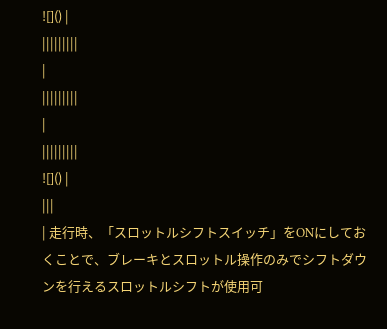![]() |
|||||||||
|
|||||||||
|
|||||||||
![]() |
|||
| 走行時、「スロットルシフトスイッチ」をONにしておくことで、ブレーキとスロットル操作のみでシフトダウンを行えるスロットルシフトが使用可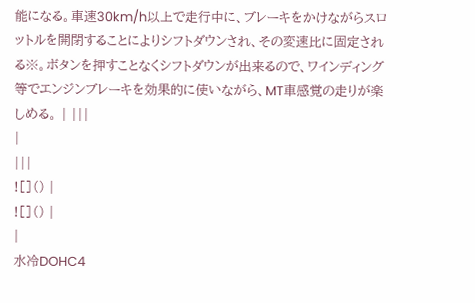能になる。車速30km/h以上で走行中に、ブレーキをかけながらスロットルを開閉することによりシフトダウンされ、その変速比に固定される※。ボタンを押すことなくシフトダウンが出来るので、ワインディング等でエンジンブレーキを効果的に使いながら、MT車感覚の走りが楽しめる。 | |||
|
|||
![]() |
![]() |
|
水冷DOHC4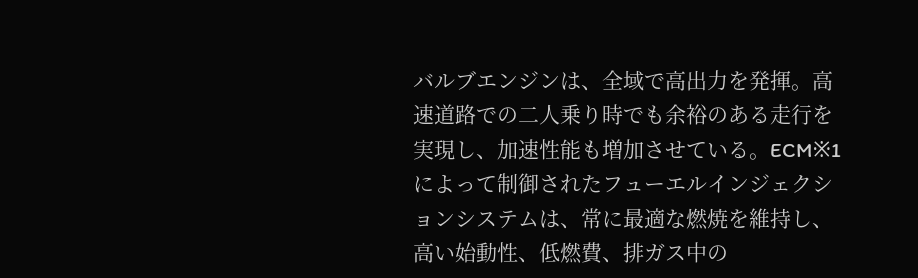バルブエンジンは、全域で高出力を発揮。高速道路での二人乗り時でも余裕のある走行を実現し、加速性能も増加させている。ECM※1によって制御されたフューエルインジェクションシステムは、常に最適な燃焼を維持し、高い始動性、低燃費、排ガス中の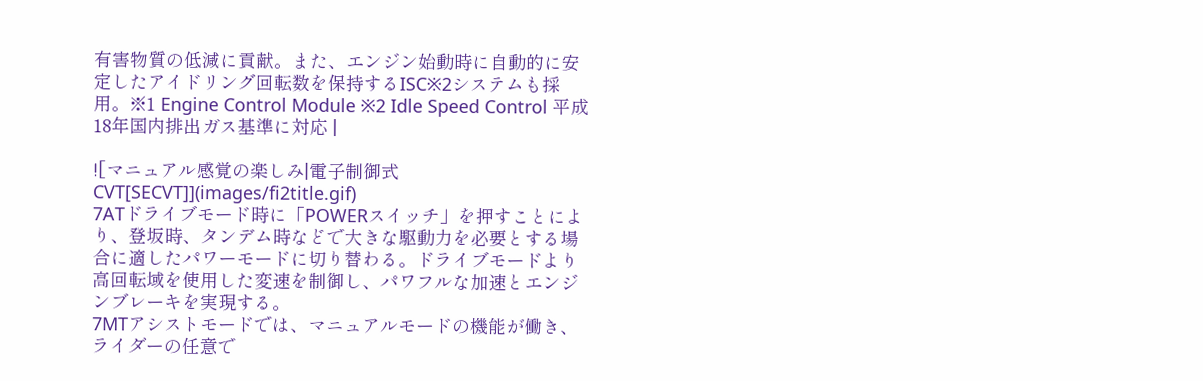有害物質の低減に貢献。また、エンジン始動時に自動的に安定したアイドリング回転数を保持するISC※2システムも採用。※1 Engine Control Module ※2 Idle Speed Control 平成18年国内排出ガス基準に対応 |

![マニュアル感覚の楽しみ|電子制御式CVT[SECVT]](images/fi2title.gif)
7ATドライブモード時に「POWERスイッチ」を押すことにより、登坂時、タンデム時などで大きな駆動力を必要とする場合に適したパワーモードに切り替わる。ドライブモードより高回転域を使用した変速を制御し、パワフルな加速とエンジンブレーキを実現する。
7MTアシストモードでは、マニュアルモードの機能が働き、ライダーの任意で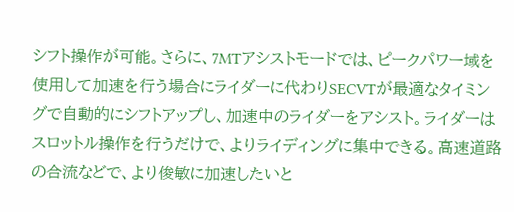シフト操作が可能。さらに、7MTアシストモードでは、ピークパワー域を使用して加速を行う場合にライダーに代わりSECVTが最適なタイミングで自動的にシフトアップし、加速中のライダーをアシスト。ライダーはスロットル操作を行うだけで、よりライディングに集中できる。高速道路の合流などで、より俊敏に加速したいと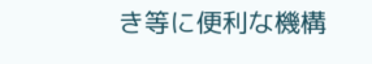き等に便利な機構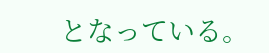となっている。